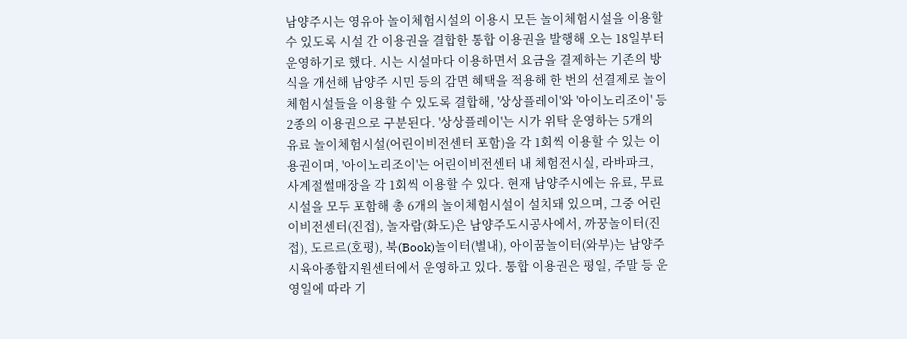남양주시는 영유아 놀이체험시설의 이용시 모든 놀이체험시설을 이용할 수 있도록 시설 간 이용권을 결합한 통합 이용권을 발행해 오는 18일부터 운영하기로 했다. 시는 시설마다 이용하면서 요금을 결제하는 기존의 방식을 개선해 남양주 시민 등의 감면 혜택을 적용해 한 번의 선결제로 놀이체험시설들을 이용할 수 있도록 결합해, '상상플레이'와 '아이노리조이' 등 2종의 이용권으로 구분된다. '상상플레이'는 시가 위탁 운영하는 5개의 유료 놀이체험시설(어린이비전센터 포함)을 각 1회씩 이용할 수 있는 이용권이며, '아이노리조이'는 어린이비전센터 내 체험전시실, 라바파크, 사계절썰매장을 각 1회씩 이용할 수 있다. 현재 남양주시에는 유료, 무료 시설을 모두 포함해 총 6개의 놀이체험시설이 설치돼 있으며, 그중 어린이비전센터(진접), 놀자람(화도)은 남양주도시공사에서, 까꿍놀이터(진접), 도르르(호평), 북(Book)놀이터(별내), 아이꿈놀이터(와부)는 남양주시육아종합지원센터에서 운영하고 있다. 통합 이용권은 평일, 주말 등 운영일에 따라 기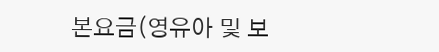본요금(영유아 및 보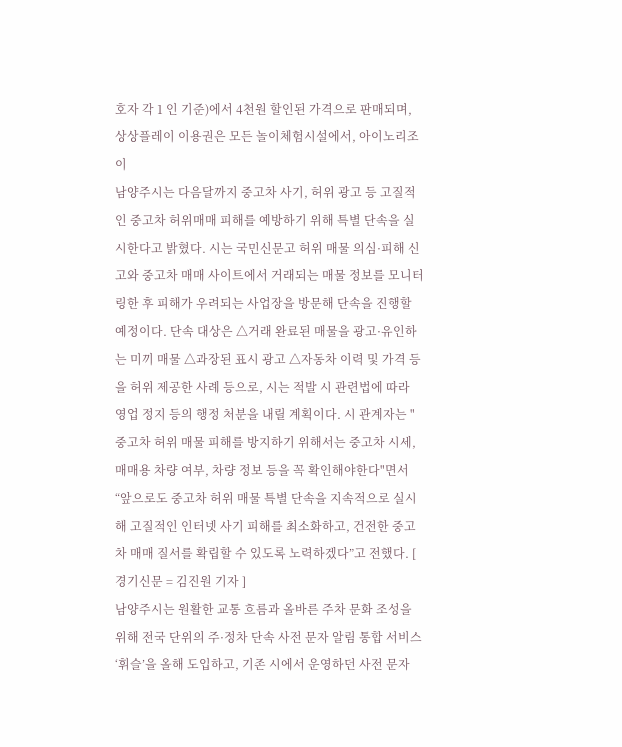호자 각 1 인 기준)에서 4천원 할인된 가격으로 판매되며, 상상플레이 이용권은 모든 놀이체험시설에서, 아이노리조이
남양주시는 다음달까지 중고차 사기, 허위 광고 등 고질적인 중고차 허위매매 피해를 예방하기 위해 특별 단속을 실시한다고 밝혔다. 시는 국민신문고 허위 매물 의심·피해 신고와 중고차 매매 사이트에서 거래되는 매물 정보를 모니터링한 후 피해가 우려되는 사업장을 방문해 단속을 진행할 예정이다. 단속 대상은 △거래 완료된 매물을 광고·유인하는 미끼 매물 △과장된 표시 광고 △자동차 이력 및 가격 등을 허위 제공한 사례 등으로, 시는 적발 시 관련법에 따라 영업 정지 등의 행정 처분을 내릴 계획이다. 시 관계자는 "중고차 허위 매물 피해를 방지하기 위해서는 중고차 시세, 매매용 차량 여부, 차량 정보 등을 꼭 확인해야한다"면서 “앞으로도 중고차 허위 매물 특별 단속을 지속적으로 실시해 고질적인 인터넷 사기 피해를 최소화하고, 건전한 중고차 매매 질서를 확립할 수 있도록 노력하겠다”고 전했다. [ 경기신문 = 김진원 기자 ]
남양주시는 원활한 교통 흐름과 올바른 주차 문화 조성을 위해 전국 단위의 주·정차 단속 사전 문자 알림 통합 서비스 ‘휘슬’을 올해 도입하고, 기존 시에서 운영하던 사전 문자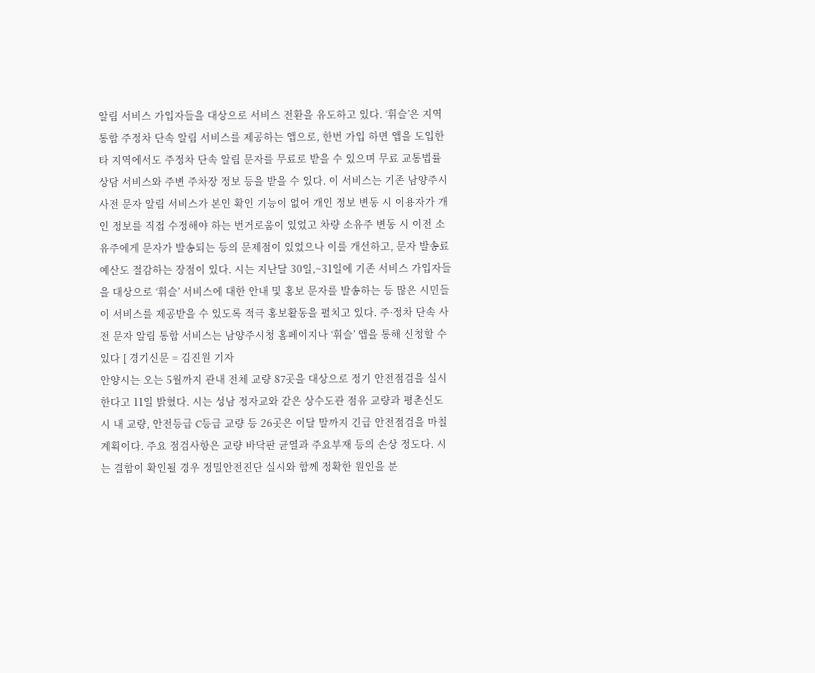알림 서비스 가입자들을 대상으로 서비스 전환을 유도하고 있다. ‘휘슬’은 지역 통합 주정차 단속 알림 서비스를 제공하는 앱으로, 한번 가입 하면 앱을 도입한 타 지역에서도 주정차 단속 알림 문자를 무료로 받을 수 있으며 무료 교통법률 상담 서비스와 주변 주차장 정보 등을 받을 수 있다. 이 서비스는 기존 남양주시 사전 문자 알림 서비스가 본인 확인 기능이 없어 개인 정보 변동 시 이용자가 개인 정보를 직접 수정해야 하는 번거로움이 있었고 차량 소유주 변동 시 이전 소유주에게 문자가 발송되는 등의 문제점이 있었으나 이를 개선하고, 문자 발송료 예산도 절감하는 장점이 있다. 시는 지난달 30일,~31일에 기존 서비스 가입자들을 대상으로 ‘휘슬’ 서비스에 대한 안내 및 홍보 문자를 발송하는 등 많은 시민들이 서비스를 제공받을 수 있도록 적극 홍보활동을 펼치고 있다. 주·정차 단속 사전 문자 알림 통합 서비스는 남양주시청 홈페이지나 ‘휘슬’ 앱을 통해 신청할 수 있다 [ 경기신문 = 김진원 기자
안양시는 오는 5월까지 관내 전체 교량 87곳을 대상으로 정기 안전점검을 실시한다고 11일 밝혔다. 시는 성남 정자교와 같은 상수도관 점유 교량과 평촌신도시 내 교량, 안전등급 C등급 교량 등 26곳은 이달 말까지 긴급 안전점검을 마칠 계획이다. 주요 점검사항은 교량 바닥판 균열과 주요부재 등의 손상 정도다. 시는 결함이 확인될 경우 정밀안전진단 실시와 함께 정확한 원인을 분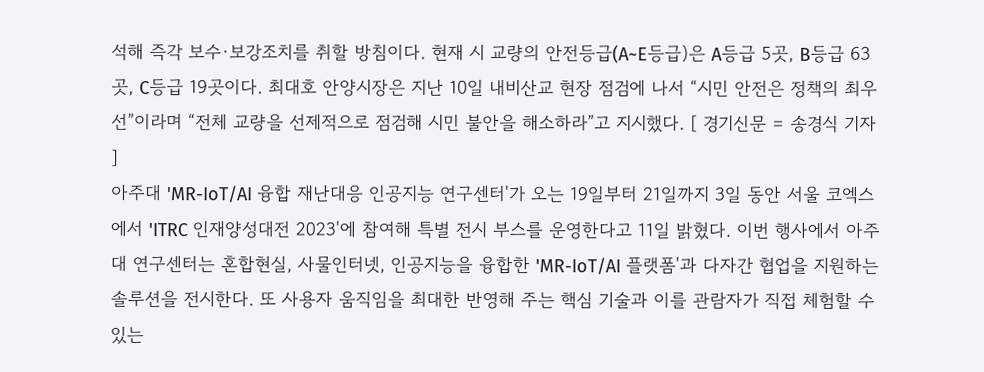석해 즉각 보수·보강조치를 취할 방침이다. 현재 시 교량의 안전등급(A~E등급)은 A등급 5곳, B등급 63곳, C등급 19곳이다. 최대호 안양시장은 지난 10일 내비산교 현장 점검에 나서 “시민 안전은 정책의 최우선”이라며 “전체 교량을 선제적으로 점검해 시민 불안을 해소하라”고 지시했다. [ 경기신문 = 송경식 기자 ]
아주대 'MR-IoT/AI 융합 재난대응 인공지능 연구센터'가 오는 19일부터 21일까지 3일 동안 서울 코엑스에서 'ITRC 인재양성대전 2023'에 참여해 특별 전시 부스를 운영한다고 11일 밝혔다. 이번 행사에서 아주대 연구센터는 혼합현실, 사물인터넷, 인공지능을 융합한 'MR-IoT/AI 플랫폼'과 다자간 협업을 지원하는 솔루션을 전시한다. 또 사용자 움직임을 최대한 반영해 주는 핵심 기술과 이를 관람자가 직접 체험할 수 있는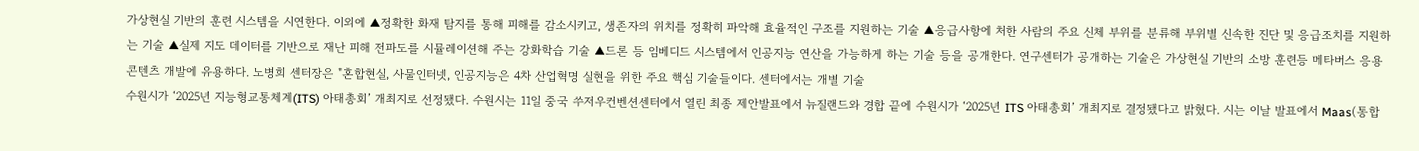가상현실 기반의 훈련 시스템을 시연한다. 이외에 ▲정확한 화재 탐지를 통해 피해를 감소시키고, 생존자의 위치를 정확히 파악해 효율적인 구조를 지원하는 기술 ▲응급사항에 처한 사람의 주요 신체 부위를 분류해 부위별 신속한 진단 및 응급조치를 지원하는 기술 ▲실제 지도 데이터를 기반으로 재난 피해 전파도를 시뮬레이션해 주는 강화학습 기술 ▲드론 등 임베디드 시스템에서 인공지능 연산을 가능하게 하는 기술 등을 공개한다. 연구센터가 공개하는 기술은 가상현실 기반의 소방 훈련등 메타버스 응용 콘텐츠 개발에 유용하다. 노병희 센터장은 "혼합현실, 사물인터넷, 인공지능은 4차 산업혁명 실현을 위한 주요 핵심 기술들이다. 센터에서는 개별 기술
수원시가 ‘2025년 지능형교통체계(ITS) 아태총회’ 개최지로 선정됐다. 수원시는 11일 중국 쑤저우컨벤션센터에서 열린 최종 제안발표에서 뉴질랜드와 경합 끝에 수원시가 ‘2025년 ITS 아태총회’ 개최지로 결정됐다고 밝혔다. 시는 이날 발표에서 Maas(통합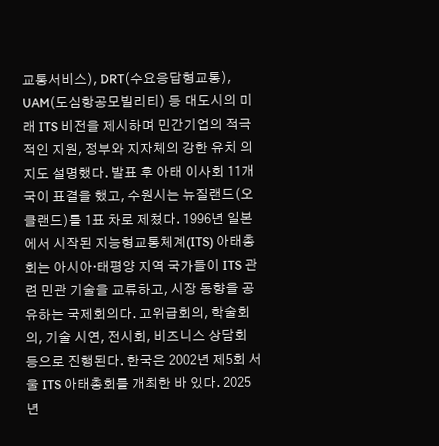교통서비스), DRT(수요응답형교통), UAM(도심항공모빌리티) 등 대도시의 미래 ITS 비전을 제시하며 민간기업의 적극적인 지원, 정부와 지자체의 강한 유치 의지도 설명했다. 발표 후 아태 이사회 11개국이 표결을 했고, 수원시는 뉴질랜드(오클랜드)를 1표 차로 제쳤다. 1996년 일본에서 시작된 지능형교통체계(ITS) 아태총회는 아시아·태평양 지역 국가들이 ITS 관련 민관 기술을 교류하고, 시장 동향을 공유하는 국제회의다. 고위급회의, 학술회의, 기술 시연, 전시회, 비즈니스 상담회 등으로 진행된다. 한국은 2002년 제5회 서울 ITS 아태총회를 개최한 바 있다. 2025년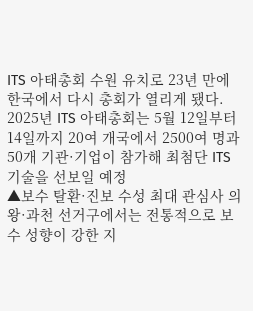ITS 아태총회 수원 유치로 23년 만에 한국에서 다시 총회가 열리게 됐다. 2025년 ITS 아태총회는 5월 12일부터 14일까지 20여 개국에서 2500여 명과 50개 기관·기업이 참가해 최첨단 ITS 기술을 선보일 예정
▲보수 탈환·진보 수성 최대 관심사 의왕·과천 선거구에서는 전통적으로 보수 성향이 강한 지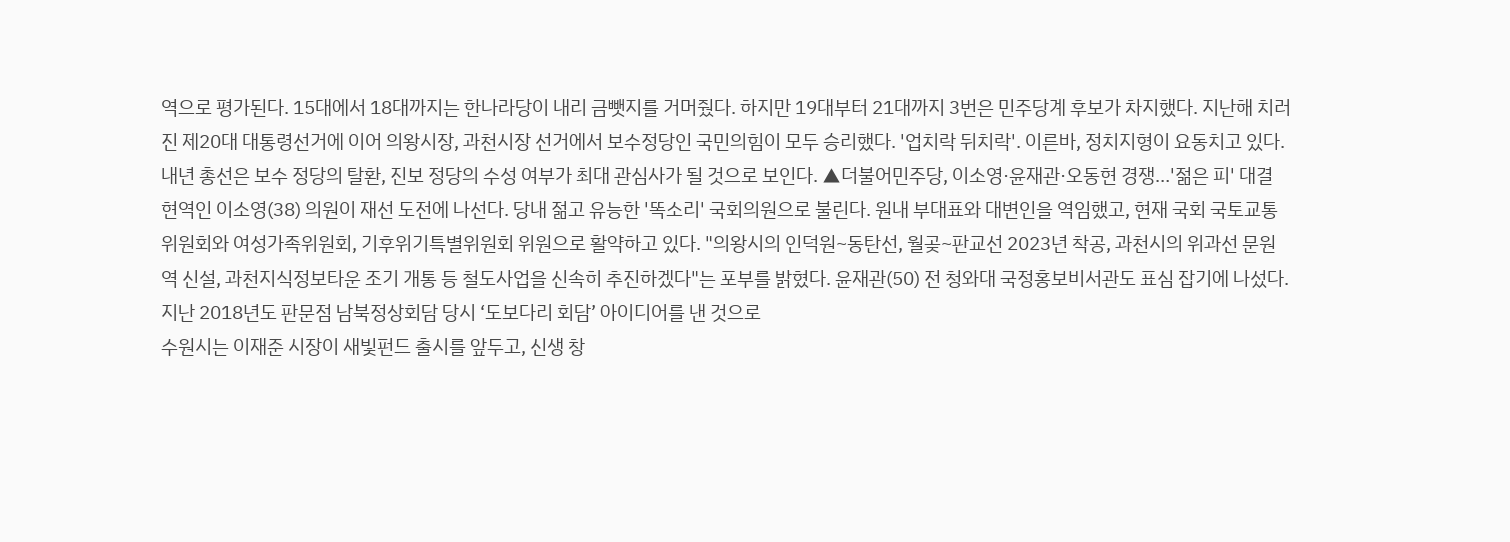역으로 평가된다. 15대에서 18대까지는 한나라당이 내리 금뺏지를 거머줬다. 하지만 19대부터 21대까지 3번은 민주당계 후보가 차지했다. 지난해 치러진 제20대 대통령선거에 이어 의왕시장, 과천시장 선거에서 보수정당인 국민의힘이 모두 승리했다. '업치락 뒤치락'. 이른바, 정치지형이 요동치고 있다. 내년 총선은 보수 정당의 탈환, 진보 정당의 수성 여부가 최대 관심사가 될 것으로 보인다. ▲더불어민주당, 이소영·윤재관·오동현 경쟁…'젊은 피' 대결 현역인 이소영(38) 의원이 재선 도전에 나선다. 당내 젊고 유능한 '똑소리' 국회의원으로 불린다. 원내 부대표와 대변인을 역임했고, 현재 국회 국토교통위원회와 여성가족위원회, 기후위기특별위원회 위원으로 활약하고 있다. "의왕시의 인덕원~동탄선, 월곶~판교선 2023년 착공, 과천시의 위과선 문원역 신설, 과천지식정보타운 조기 개통 등 철도사업을 신속히 추진하겠다"는 포부를 밝혔다. 윤재관(50) 전 청와대 국정홍보비서관도 표심 잡기에 나섰다. 지난 2018년도 판문점 남북정상회담 당시 ‘도보다리 회담’ 아이디어를 낸 것으로
수원시는 이재준 시장이 새빛펀드 출시를 앞두고, 신생 창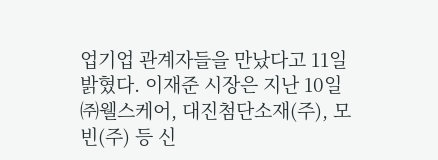업기업 관계자들을 만났다고 11일 밝혔다. 이재준 시장은 지난 10일 ㈜웰스케어, 대진첨단소재(주), 모빈(주) 등 신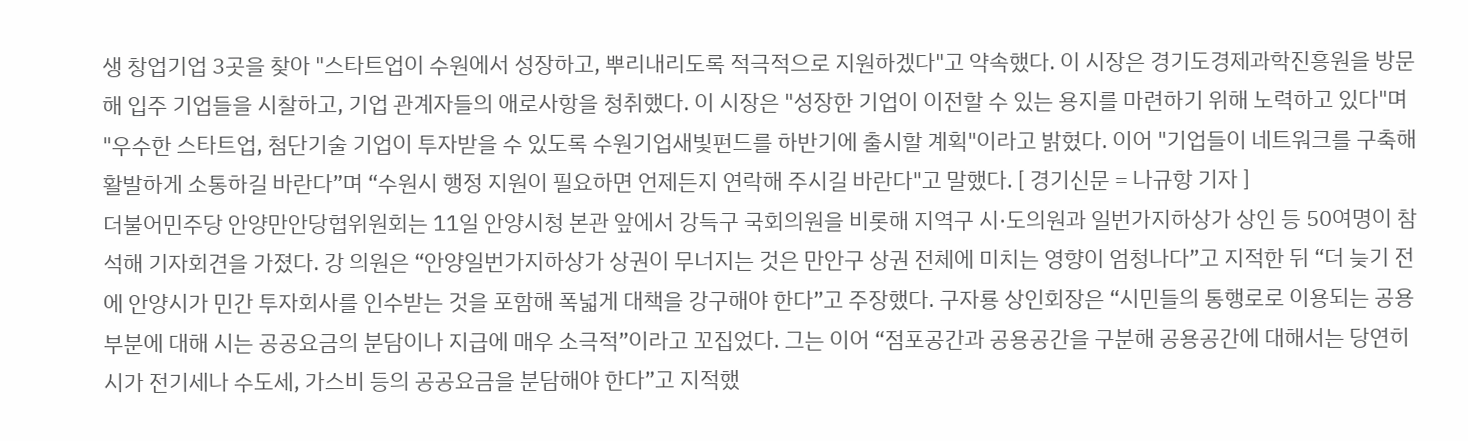생 창업기업 3곳을 찾아 "스타트업이 수원에서 성장하고, 뿌리내리도록 적극적으로 지원하겠다"고 약속했다. 이 시장은 경기도경제과학진흥원을 방문해 입주 기업들을 시찰하고, 기업 관계자들의 애로사항을 청취했다. 이 시장은 "성장한 기업이 이전할 수 있는 용지를 마련하기 위해 노력하고 있다"며 "우수한 스타트업, 첨단기술 기업이 투자받을 수 있도록 수원기업새빛펀드를 하반기에 출시할 계획"이라고 밝혔다. 이어 "기업들이 네트워크를 구축해 활발하게 소통하길 바란다”며 “수원시 행정 지원이 필요하면 언제든지 연락해 주시길 바란다"고 말했다. [ 경기신문 = 나규항 기자 ]
더불어민주당 안양만안당협위원회는 11일 안양시청 본관 앞에서 강득구 국회의원을 비롯해 지역구 시·도의원과 일번가지하상가 상인 등 50여명이 참석해 기자회견을 가졌다. 강 의원은 “안양일번가지하상가 상권이 무너지는 것은 만안구 상권 전체에 미치는 영향이 엄청나다”고 지적한 뒤 “더 늦기 전에 안양시가 민간 투자회사를 인수받는 것을 포함해 폭넓게 대책을 강구해야 한다”고 주장했다. 구자룡 상인회장은 “시민들의 통행로로 이용되는 공용부분에 대해 시는 공공요금의 분담이나 지급에 매우 소극적”이라고 꼬집었다. 그는 이어 “점포공간과 공용공간을 구분해 공용공간에 대해서는 당연히 시가 전기세나 수도세, 가스비 등의 공공요금을 분담해야 한다”고 지적했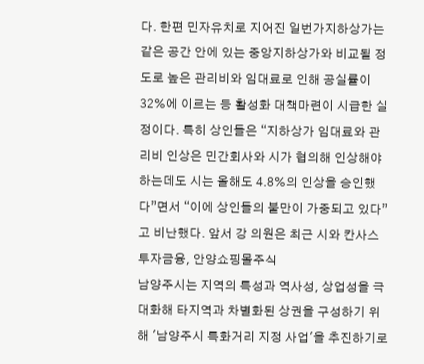다. 한편 민자유치로 지어진 일번가지하상가는 같은 공간 안에 있는 중앙지하상가와 비교될 정도로 높은 관리비와 임대료로 인해 공실률이 32%에 이르는 등 활성화 대책마련이 시급한 실정이다. 특히 상인들은 “지하상가 임대료와 관리비 인상은 민간회사와 시가 협의해 인상해야 하는데도 시는 올해도 4.8%의 인상을 승인했다”면서 “이에 상인들의 불만이 가중되고 있다”고 비난했다. 앞서 강 의원은 최근 시와 칸사스투자금융, 안양쇼핑몰주식
남양주시는 지역의 특성과 역사성, 상업성을 극대화해 타지역과 차별화된 상권을 구성하기 위해 '남양주시 특화거리 지정 사업'을 추진하기로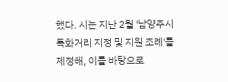했다. 시는 지난 2월 '남양주시 특화거리 지정 및 지원 조례'를 제정해, 이를 바탕으로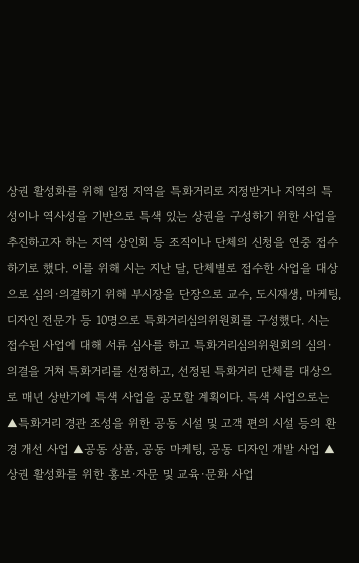상권 활성화를 위해 일정 지역을 특화거리로 지정받거나 지역의 특성이나 역사성을 기반으로 특색 있는 상권을 구성하기 위한 사업을 추진하고자 하는 지역 상인회 등 조직이나 단체의 신청을 연중 접수하기로 했다. 이를 위해 시는 지난 달, 단체별로 접수한 사업을 대상으로 심의·의결하기 위해 부시장을 단장으로 교수, 도시재생, 마케팅, 디자인 전문가 등 10명으로 특화거리심의위원회를 구성했다. 시는 접수된 사업에 대해 서류 심사를 하고 특화거리심의위원회의 심의·의결을 거쳐 특화거리를 선정하고, 선정된 특화거리 단체를 대상으로 매년 상반기에 특색 사업을 공모할 계획이다. 특색 사업으로는 ▲특화거리 경관 조성을 위한 공동 시설 및 고객 편의 시설 등의 환경 개선 사업 ▲공동 상품, 공동 마케팅, 공동 디자인 개발 사업 ▲상권 활성화를 위한 홍보·자문 및 교육·문화 사업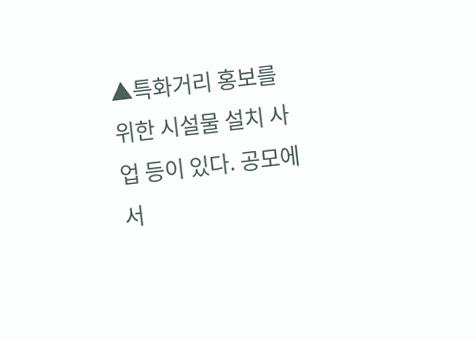▲특화거리 홍보를 위한 시설물 설치 사업 등이 있다. 공모에서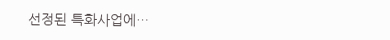선정된 특화사업에…